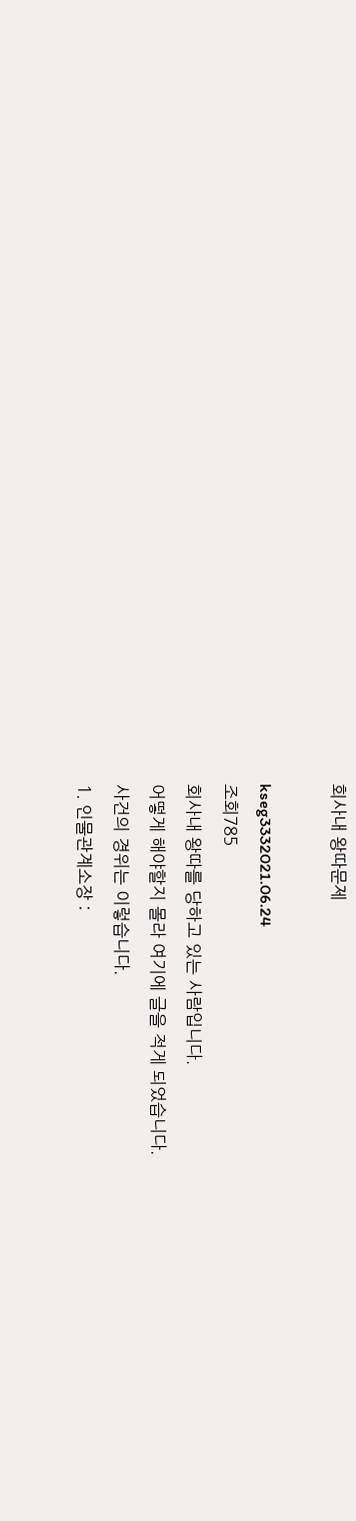회사내 왕따문제

kseg3332021.06.24
조회785
회사내 왕따를 당하고 있는 사람입니다.
어떻게 해야할지 몰라 여기에 글을 적게 되었습니다.
사건의 경위는 이렇습니다.
1. 인물관계소장 :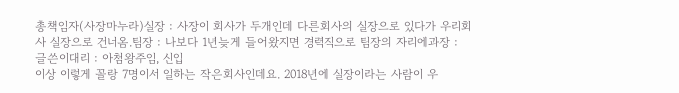총책임자(사장마누라)실장 : 사장이 회사가 두개인데 다른회사의 실장으로 있다가 우리회사 실장으로 건너옴.팀장 : 나보다 1년늦게 들어왔지면 경력직으로 팀장의 자리에과장 : 글쓴이대리 : 아첨왕주임, 신입
이상 이렇게 꼴랑 7명이서 일하는 작은회사인데요. 2018년에 실장이라는 사람이 우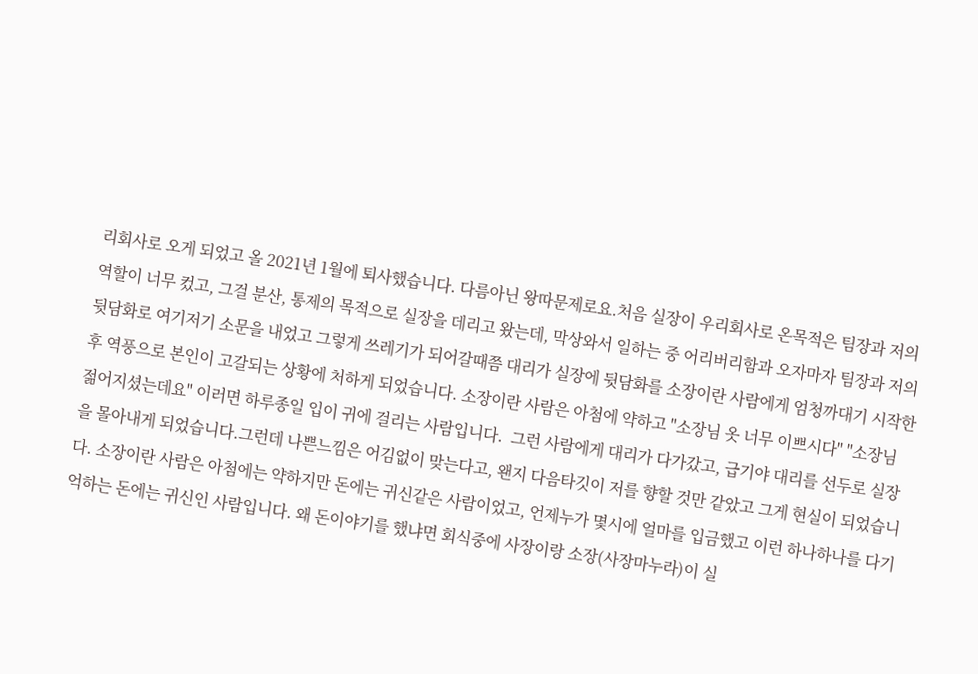리회사로 오게 되었고 올 2021년 1월에 퇴사했습니다. 다름아닌 왕따문제로요.처음 실장이 우리회사로 온목적은 팀장과 저의 역할이 너무 컸고, 그걸 분산, 통제의 목적으로 실장을 데리고 왔는데, 막상와서 일하는 중 어리버리함과 오자마자 팀장과 저의 뒷담화로 여기저기 소문을 내었고 그렇게 쓰레기가 되어갈때쯤 대리가 실장에 뒷담화를 소장이란 사람에게 엄청까대기 시작한 후 역풍으로 본인이 고갈되는 상황에 처하게 되었습니다. 소장이란 사람은 아첨에 약하고 "소장님 옷 너무 이쁘시다" "소장님 젊어지셨는데요" 이러면 하루종일 입이 귀에 걸리는 사람입니다.  그런 사람에게 대리가 다가갔고, 급기야 대리를 선두로 실장을 몰아내게 되었습니다.그런데 나쁜느낌은 어김없이 맞는다고, 왠지 다음타깃이 저를 향할 것만 같았고 그게 현실이 되었습니다. 소장이란 사람은 아첨에는 약하지만 돈에는 귀신같은 사람이었고, 언제누가 몇시에 얼마를 입금했고 이런 하나하나를 다기억하는 돈에는 귀신인 사람입니다. 왜 돈이야기를 했냐면 회식중에 사장이랑 소장(사장마누라)이 실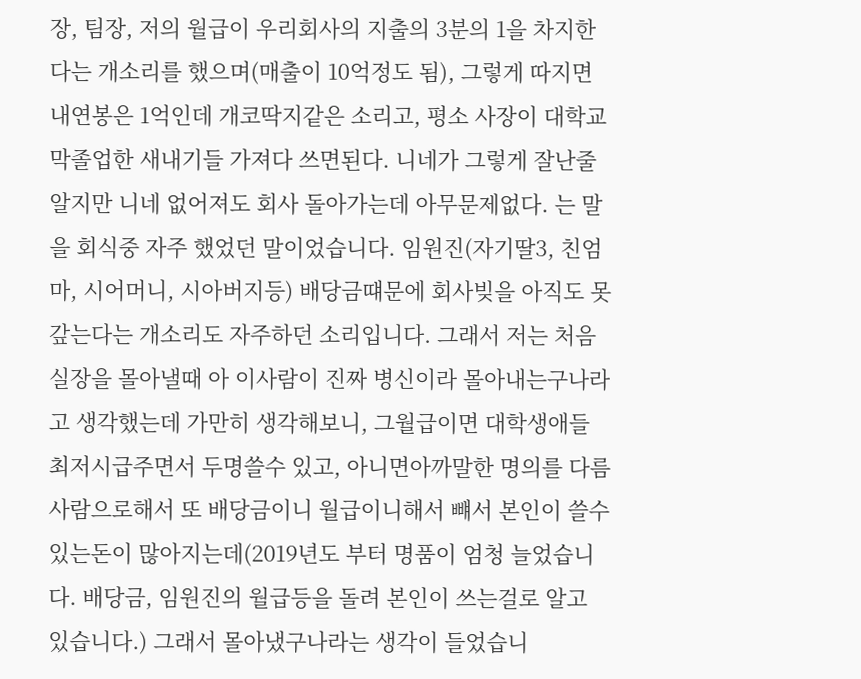장, 팀장, 저의 월급이 우리회사의 지출의 3분의 1을 차지한다는 개소리를 했으며(매출이 10억정도 됨), 그렇게 따지면 내연봉은 1억인데 개코딱지같은 소리고, 평소 사장이 대학교 막졸업한 새내기들 가져다 쓰면된다. 니네가 그렇게 잘난줄알지만 니네 없어져도 회사 돌아가는데 아무문제없다. 는 말을 회식중 자주 했었던 말이었습니다. 임원진(자기딸3, 친엄마, 시어머니, 시아버지등) 배당금떄문에 회사빚을 아직도 못갚는다는 개소리도 자주하던 소리입니다. 그래서 저는 처음 실장을 몰아낼때 아 이사람이 진짜 병신이라 몰아내는구나라고 생각했는데 가만히 생각해보니, 그월급이면 대학생애들 최저시급주면서 두명쓸수 있고, 아니면아까말한 명의를 다름사람으로해서 또 배당금이니 월급이니해서 뺴서 본인이 쓸수있는돈이 많아지는데(2019년도 부터 명품이 엄청 늘었습니다. 배당금, 임원진의 월급등을 돌려 본인이 쓰는걸로 알고 있습니다.) 그래서 몰아냈구나라는 생각이 들었습니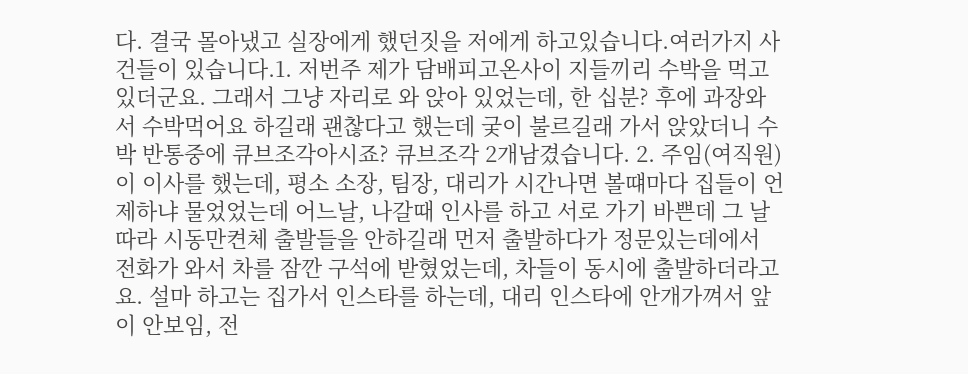다. 결국 몰아냈고 실장에게 했던짓을 저에게 하고있습니다.여러가지 사건들이 있습니다.1. 저번주 제가 담배피고온사이 지들끼리 수박을 먹고 있더군요. 그래서 그냥 자리로 와 앉아 있었는데, 한 십분? 후에 과장와서 수박먹어요 하길래 괜찮다고 했는데 궂이 불르길래 가서 앉았더니 수박 반통중에 큐브조각아시죠? 큐브조각 2개남겼습니다. 2. 주임(여직원)이 이사를 했는데, 평소 소장, 팀장, 대리가 시간나면 볼떄마다 집들이 언제하냐 물었었는데 어느날, 나갈때 인사를 하고 서로 가기 바쁜데 그 날따라 시동만켠체 출발들을 안하길래 먼저 출발하다가 정문있는데에서 전화가 와서 차를 잠깐 구석에 받혔었는데, 차들이 동시에 출발하더라고요. 설마 하고는 집가서 인스타를 하는데, 대리 인스타에 안개가껴서 앞이 안보임, 전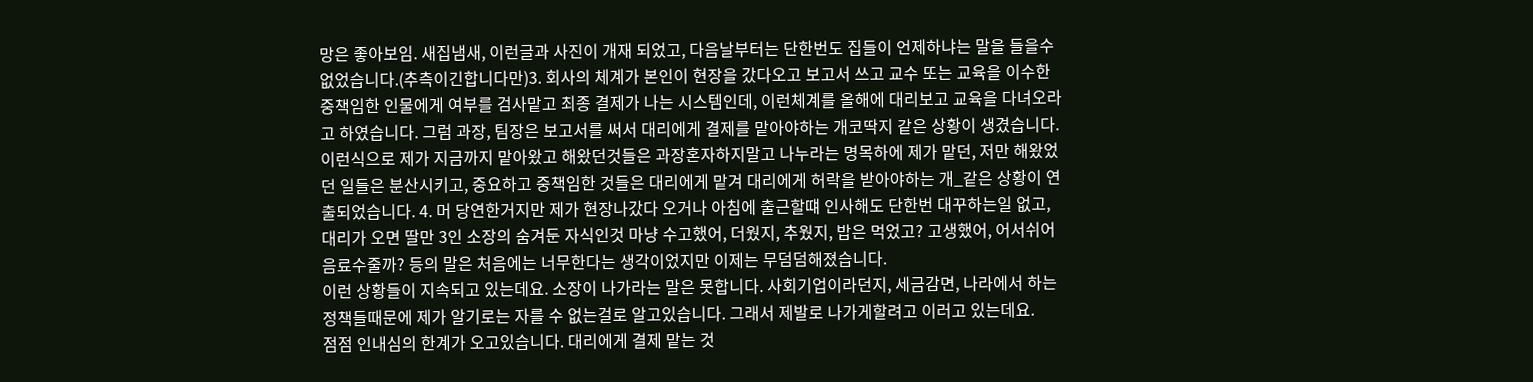망은 좋아보임. 새집냄새, 이런글과 사진이 개재 되었고, 다음날부터는 단한번도 집들이 언제하냐는 말을 들을수 없었습니다.(추측이긴합니다만)3. 회사의 체계가 본인이 현장을 갔다오고 보고서 쓰고 교수 또는 교육을 이수한 중책임한 인물에게 여부를 검사맡고 최종 결제가 나는 시스템인데, 이런체계를 올해에 대리보고 교육을 다녀오라고 하였습니다. 그럼 과장, 팀장은 보고서를 써서 대리에게 결제를 맡아야하는 개코딱지 같은 상황이 생겼습니다. 이런식으로 제가 지금까지 맡아왔고 해왔던것들은 과장혼자하지말고 나누라는 명목하에 제가 맡던, 저만 해왔었던 일들은 분산시키고, 중요하고 중책임한 것들은 대리에게 맡겨 대리에게 허락을 받아야하는 개_같은 상황이 연출되었습니다. 4. 머 당연한거지만 제가 현장나갔다 오거나 아침에 출근할떄 인사해도 단한번 대꾸하는일 없고, 대리가 오면 딸만 3인 소장의 숨겨둔 자식인것 마냥 수고했어, 더웠지, 추웠지, 밥은 먹었고? 고생했어, 어서쉬어 음료수줄까? 등의 말은 처음에는 너무한다는 생각이었지만 이제는 무덤덤해졌습니다.
이런 상황들이 지속되고 있는데요. 소장이 나가라는 말은 못합니다. 사회기업이라던지, 세금감면, 나라에서 하는 정책들때문에 제가 알기로는 자를 수 없는걸로 알고있습니다. 그래서 제발로 나가게할려고 이러고 있는데요.
점점 인내심의 한계가 오고있습니다. 대리에게 결제 맡는 것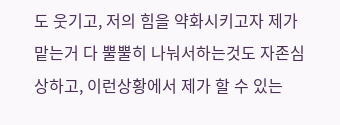도 웃기고, 저의 힘을 약화시키고자 제가 맡는거 다 뿔뿔히 나눠서하는것도 자존심상하고, 이런상황에서 제가 할 수 있는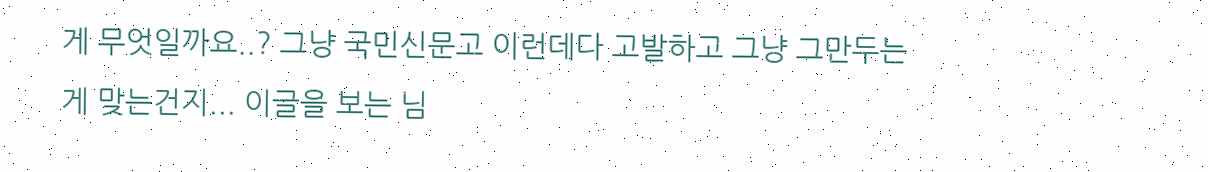게 무엇일까요..? 그냥 국민신문고 이런데다 고발하고 그냥 그만두는게 맞는건지... 이글을 보는 님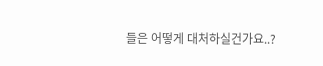들은 어떻게 대처하실건가요..?